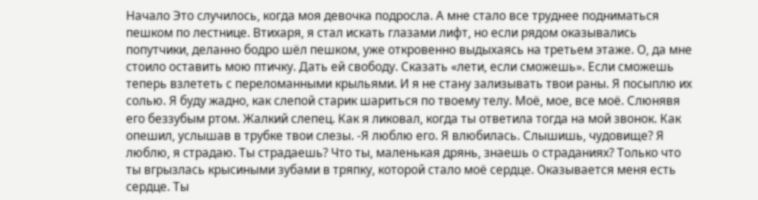Начало Это случилось, когда моя девочка подросла. А мне стало все труднее подниматься пешком по лестнице. Втихаря, я стал искать глазами лифт, но если рядом оказывались попутчики, деланно бодро шёл пешком, уже откровенно выдыхаясь на третьем этаже. О, да мне стоило оставить мою птичку. Дать ей свободу. Сказать «лети, если сможешь». Если сможешь теперь взлететь с переломанными крыльями. И я не стану зализывать твои раны. Я посыплю их солью. Я буду жадно, как слепой старик шариться по твоему телу. Моё, мое, все моё. Слюнявя его беззубым ртом. Жалкий слепец. Как я ликовал, когда ты ответила тогда на мой звонок. Как опешил, услышав в трубке твои слезы. -Я люблю его. Я влюбилась. Слышишь, чудовище? Я люблю, я страдаю. Ты страдаешь? Что ты, маленькая дрянь, знаешь о страданиях? Только что ты вгрызлась крысиными зубами в тряпку, которой стало моё сердце. Оказывается меня есть сердце. Ты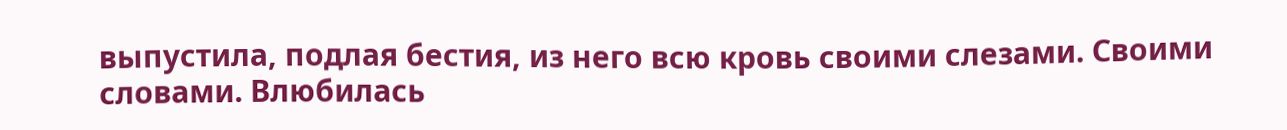выпустила, подлая бестия, из него всю кровь своими слезами. Своими словами. Влюбилась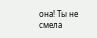она! Ты не смела